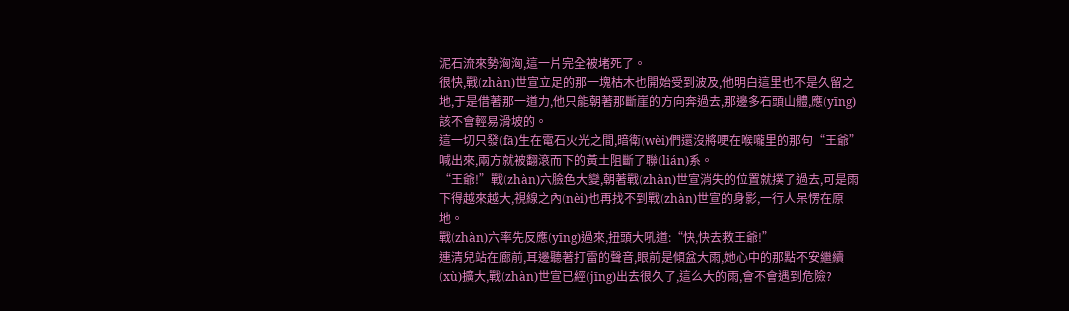泥石流來勢洶洶,這一片完全被堵死了。
很快,戰(zhàn)世宣立足的那一塊枯木也開始受到波及,他明白這里也不是久留之地,于是借著那一道力,他只能朝著那斷崖的方向奔過去,那邊多石頭山體,應(yīng)該不會輕易滑坡的。
這一切只發(fā)生在電石火光之間,暗衛(wèi)們還沒將哽在喉嚨里的那句“王爺”喊出來,兩方就被翻滾而下的黃土阻斷了聯(lián)系。
“王爺!”戰(zhàn)六臉色大變,朝著戰(zhàn)世宣消失的位置就撲了過去,可是雨下得越來越大,視線之內(nèi)也再找不到戰(zhàn)世宣的身影,一行人呆愣在原地。
戰(zhàn)六率先反應(yīng)過來,扭頭大吼道:“快,快去救王爺!”
連清兒站在廊前,耳邊聽著打雷的聲音,眼前是傾盆大雨,她心中的那點不安繼續(xù)擴大,戰(zhàn)世宣已經(jīng)出去很久了,這么大的雨,會不會遇到危險?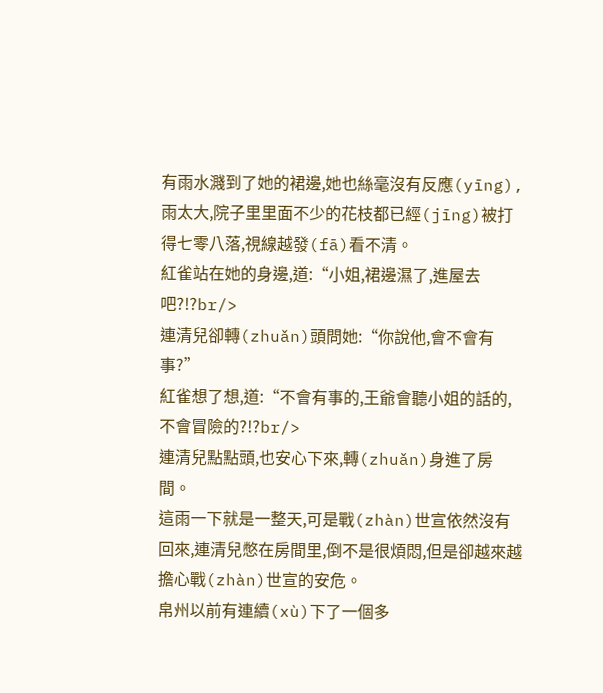有雨水濺到了她的裙邊,她也絲毫沒有反應(yīng),雨太大,院子里里面不少的花枝都已經(jīng)被打得七零八落,視線越發(fā)看不清。
紅雀站在她的身邊,道:“小姐,裙邊濕了,進屋去吧?!?br/>
連清兒卻轉(zhuǎn)頭問她:“你說他,會不會有事?”
紅雀想了想,道:“不會有事的,王爺會聽小姐的話的,不會冒險的?!?br/>
連清兒點點頭,也安心下來,轉(zhuǎn)身進了房間。
這雨一下就是一整天,可是戰(zhàn)世宣依然沒有回來,連清兒憋在房間里,倒不是很煩悶,但是卻越來越擔心戰(zhàn)世宣的安危。
帛州以前有連續(xù)下了一個多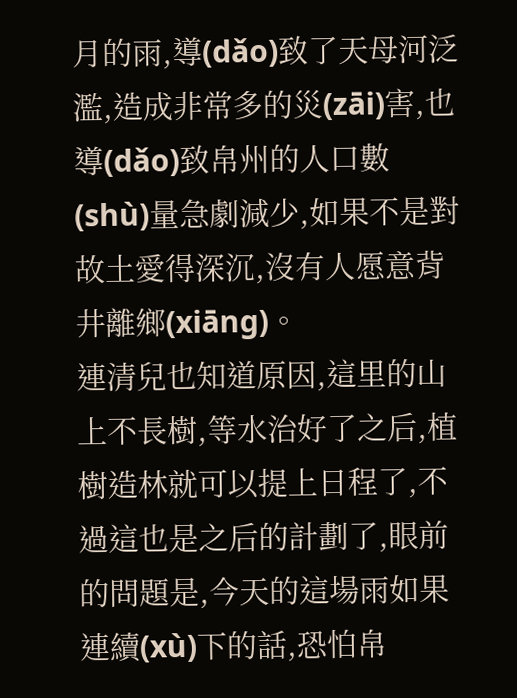月的雨,導(dǎo)致了天母河泛濫,造成非常多的災(zāi)害,也導(dǎo)致帛州的人口數(shù)量急劇減少,如果不是對故土愛得深沉,沒有人愿意背井離鄉(xiāng)。
連清兒也知道原因,這里的山上不長樹,等水治好了之后,植樹造林就可以提上日程了,不過這也是之后的計劃了,眼前的問題是,今天的這場雨如果連續(xù)下的話,恐怕帛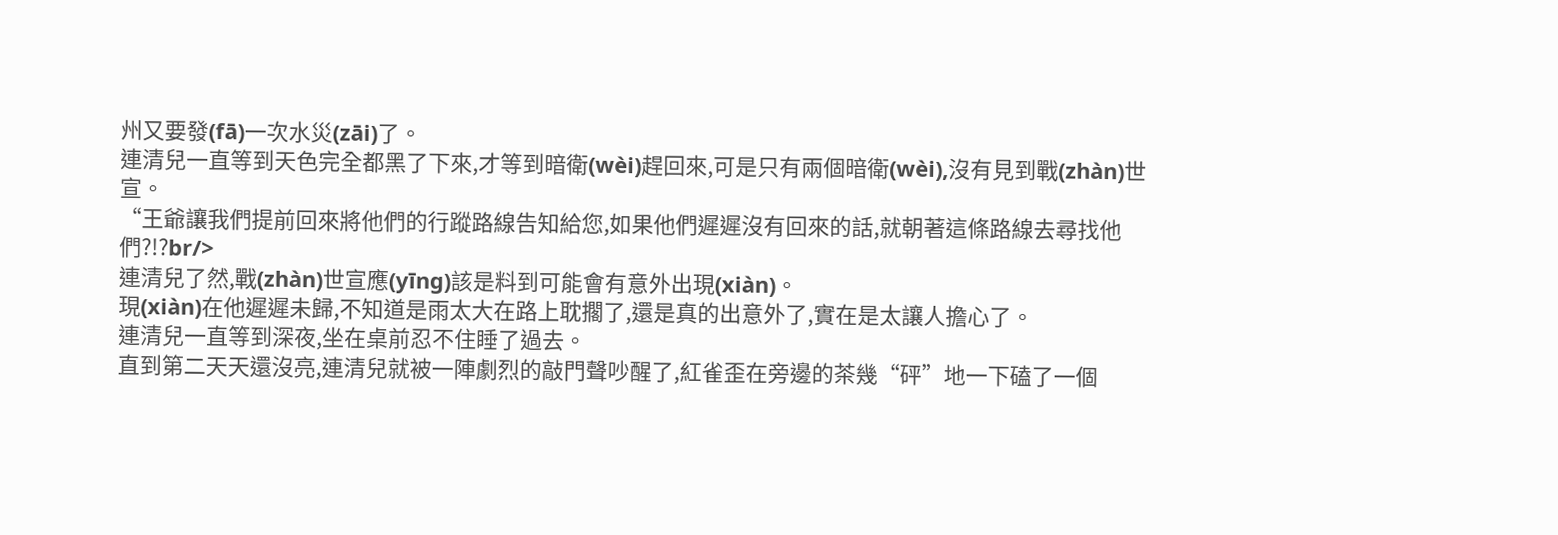州又要發(fā)一次水災(zāi)了。
連清兒一直等到天色完全都黑了下來,才等到暗衛(wèi)趕回來,可是只有兩個暗衛(wèi),沒有見到戰(zhàn)世宣。
“王爺讓我們提前回來將他們的行蹤路線告知給您,如果他們遲遲沒有回來的話,就朝著這條路線去尋找他們?!?br/>
連清兒了然,戰(zhàn)世宣應(yīng)該是料到可能會有意外出現(xiàn)。
現(xiàn)在他遲遲未歸,不知道是雨太大在路上耽擱了,還是真的出意外了,實在是太讓人擔心了。
連清兒一直等到深夜,坐在桌前忍不住睡了過去。
直到第二天天還沒亮,連清兒就被一陣劇烈的敲門聲吵醒了,紅雀歪在旁邊的茶幾“砰”地一下磕了一個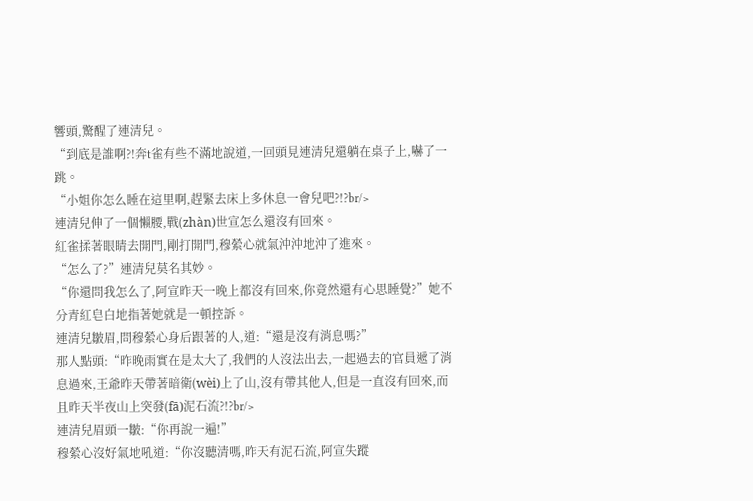響頭,驚醒了連清兒。
“到底是誰啊?!奔t雀有些不滿地說道,一回頭見連清兒還躺在桌子上,嚇了一跳。
“小姐你怎么睡在這里啊,趕緊去床上多休息一會兒吧?!?br/>
連清兒伸了一個懶腰,戰(zhàn)世宣怎么還沒有回來。
紅雀揉著眼睛去開門,剛打開門,穆縈心就氣沖沖地沖了進來。
“怎么了?”連清兒莫名其妙。
“你還問我怎么了,阿宣昨天一晚上都沒有回來,你竟然還有心思睡覺?”她不分青紅皂白地指著她就是一頓控訴。
連清兒皺眉,問穆縈心身后跟著的人,道:“還是沒有消息嗎?”
那人點頭:“昨晚雨實在是太大了,我們的人沒法出去,一起過去的官員遞了消息過來,王爺昨天帶著暗衛(wèi)上了山,沒有帶其他人,但是一直沒有回來,而且昨天半夜山上突發(fā)泥石流?!?br/>
連清兒眉頭一皺:“你再說一遍!”
穆縈心沒好氣地吼道:“你沒聽清嗎,昨天有泥石流,阿宣失蹤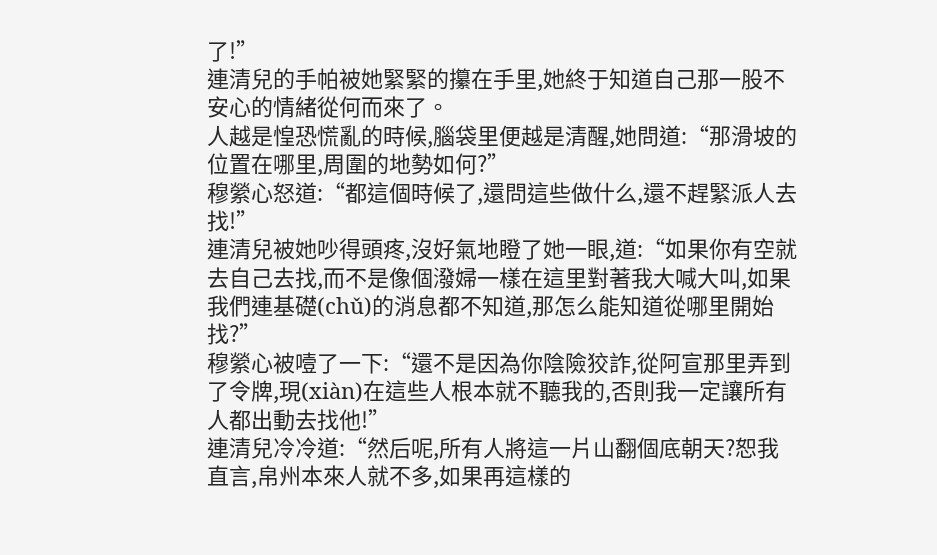了!”
連清兒的手帕被她緊緊的攥在手里,她終于知道自己那一股不安心的情緒從何而來了。
人越是惶恐慌亂的時候,腦袋里便越是清醒,她問道:“那滑坡的位置在哪里,周圍的地勢如何?”
穆縈心怒道:“都這個時候了,還問這些做什么,還不趕緊派人去找!”
連清兒被她吵得頭疼,沒好氣地瞪了她一眼,道:“如果你有空就去自己去找,而不是像個潑婦一樣在這里對著我大喊大叫,如果我們連基礎(chǔ)的消息都不知道,那怎么能知道從哪里開始找?”
穆縈心被噎了一下:“還不是因為你陰險狡詐,從阿宣那里弄到了令牌,現(xiàn)在這些人根本就不聽我的,否則我一定讓所有人都出動去找他!”
連清兒冷冷道:“然后呢,所有人將這一片山翻個底朝天?恕我直言,帛州本來人就不多,如果再這樣的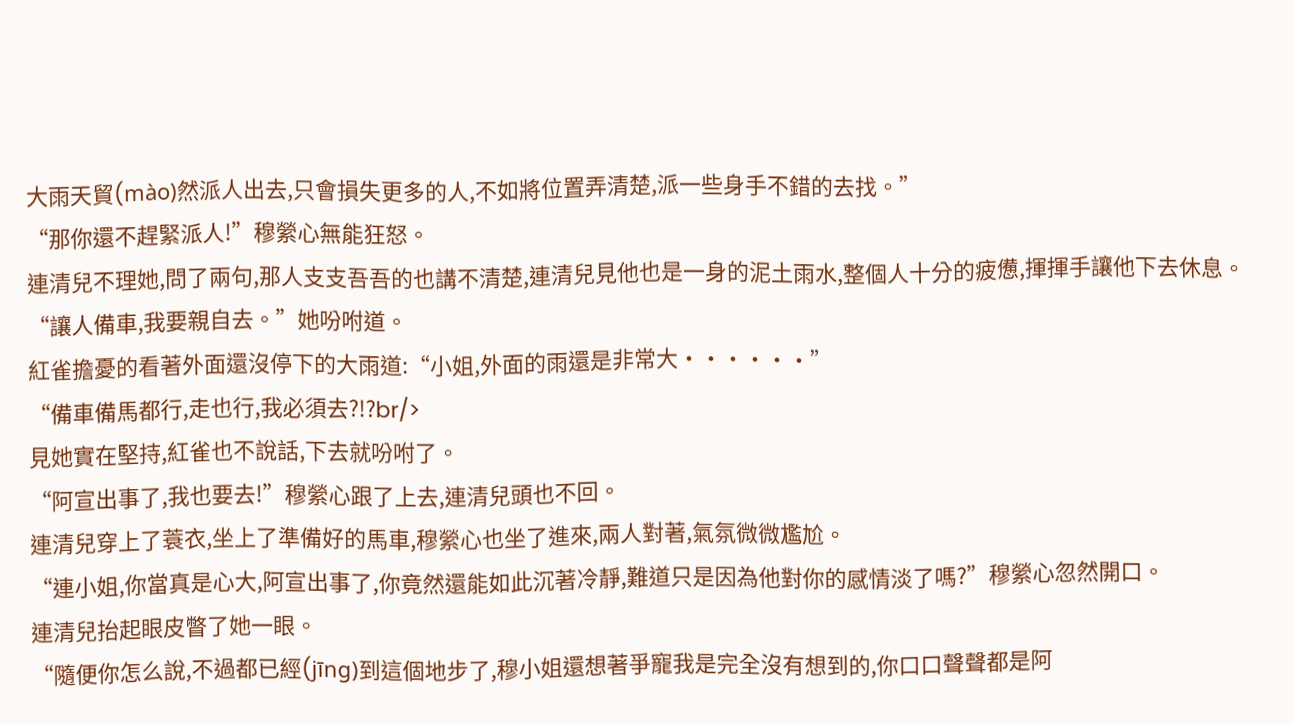大雨天貿(mào)然派人出去,只會損失更多的人,不如將位置弄清楚,派一些身手不錯的去找。”
“那你還不趕緊派人!”穆縈心無能狂怒。
連清兒不理她,問了兩句,那人支支吾吾的也講不清楚,連清兒見他也是一身的泥土雨水,整個人十分的疲憊,揮揮手讓他下去休息。
“讓人備車,我要親自去。”她吩咐道。
紅雀擔憂的看著外面還沒停下的大雨道:“小姐,外面的雨還是非常大······”
“備車備馬都行,走也行,我必須去?!?br/>
見她實在堅持,紅雀也不說話,下去就吩咐了。
“阿宣出事了,我也要去!”穆縈心跟了上去,連清兒頭也不回。
連清兒穿上了蓑衣,坐上了準備好的馬車,穆縈心也坐了進來,兩人對著,氣氛微微尷尬。
“連小姐,你當真是心大,阿宣出事了,你竟然還能如此沉著冷靜,難道只是因為他對你的感情淡了嗎?”穆縈心忽然開口。
連清兒抬起眼皮瞥了她一眼。
“隨便你怎么說,不過都已經(jīng)到這個地步了,穆小姐還想著爭寵我是完全沒有想到的,你口口聲聲都是阿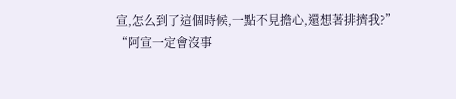宣,怎么到了這個時候,一點不見擔心,還想著排擠我?”
“阿宣一定會沒事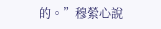的。”穆縈心說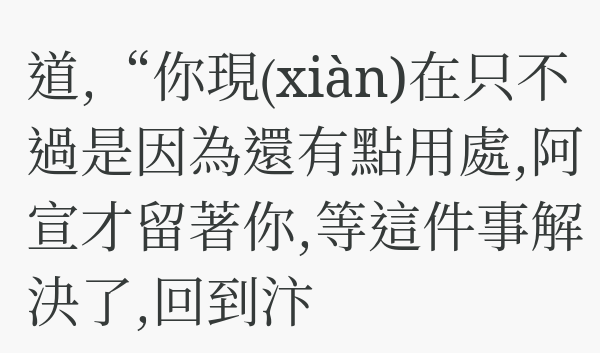道,“你現(xiàn)在只不過是因為還有點用處,阿宣才留著你,等這件事解決了,回到汴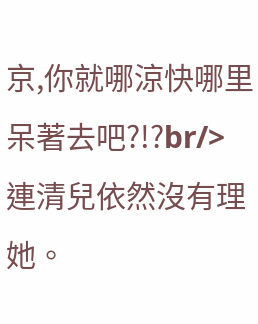京,你就哪涼快哪里呆著去吧?!?br/>
連清兒依然沒有理她。